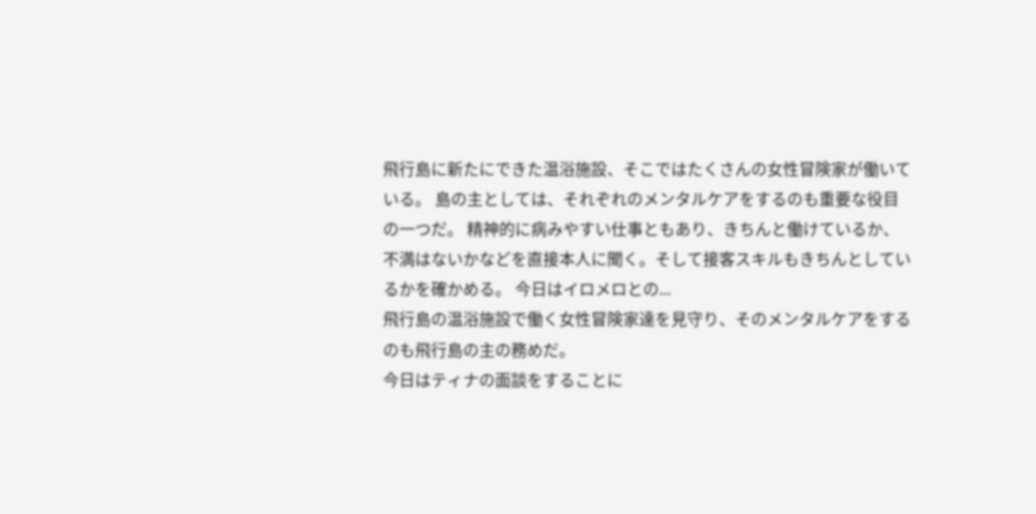飛行島に新たにできた温浴施設、そこではたくさんの女性冒険家が働いている。 島の主としては、それぞれのメンタルケアをするのも重要な役目の一つだ。 精神的に病みやすい仕事ともあり、きちんと働けているか、不満はないかなどを直接本人に聞く。そして接客スキルもきちんとしているかを確かめる。 今日はイロメロとの...
飛行島の温浴施設で働く女性冒険家達を見守り、そのメンタルケアをするのも飛行島の主の務めだ。
今日はティナの面談をすることに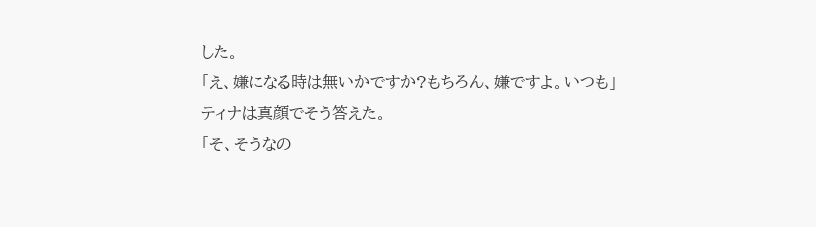した。
「え、嫌になる時は無いかですか?もちろん、嫌ですよ。いつも」
ティナは真顔でそう答えた。
「そ、そうなの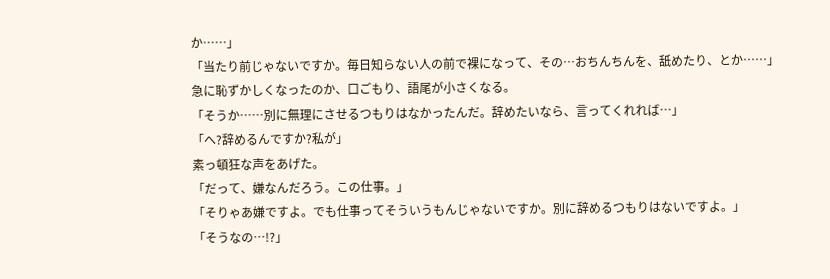か……」
「当たり前じゃないですか。毎日知らない人の前で裸になって、その…おちんちんを、舐めたり、とか……」
急に恥ずかしくなったのか、口ごもり、語尾が小さくなる。
「そうか……別に無理にさせるつもりはなかったんだ。辞めたいなら、言ってくれれば…」
「へ?辞めるんですか?私が」
素っ頓狂な声をあげた。
「だって、嫌なんだろう。この仕事。」
「そりゃあ嫌ですよ。でも仕事ってそういうもんじゃないですか。別に辞めるつもりはないですよ。」
「そうなの…!?」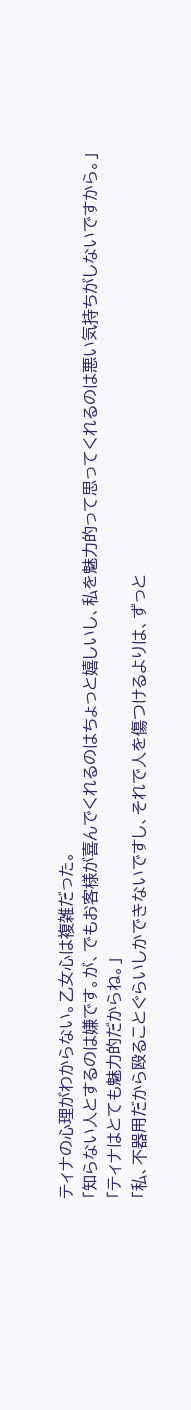ティナの心理がわからない。乙女心は複雑だった。
「知らない人とするのは嫌です。が、でもお客様が喜んでくれるのはちょっと嬉しいし、私を魅力的って思ってくれるのは悪い気持ちがしないですから。」
「ティナはとても魅力的だからね。」
「私、不器用だから殴ることぐらいしかできないですし、それで人を傷つけるよりは、ずっと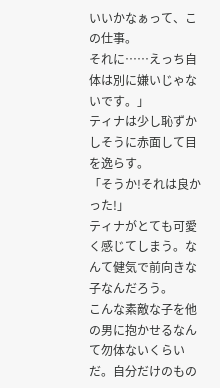いいかなぁって、この仕事。
それに……えっち自体は別に嫌いじゃないです。」
ティナは少し恥ずかしそうに赤面して目を逸らす。
「そうか!それは良かった!」
ティナがとても可愛く感じてしまう。なんて健気で前向きな子なんだろう。
こんな素敵な子を他の男に抱かせるなんて勿体ないくらいだ。自分だけのもの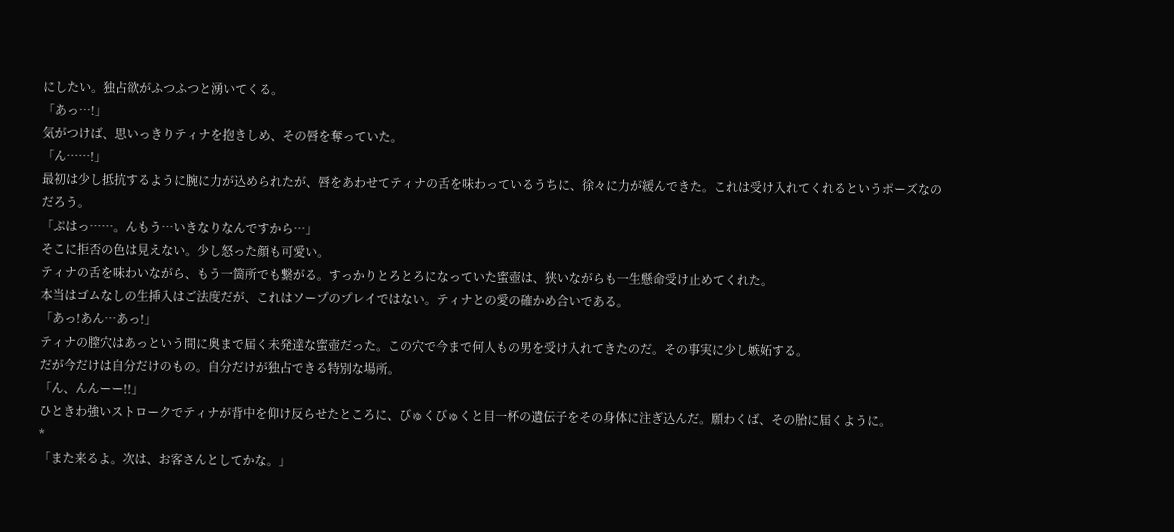にしたい。独占欲がふつふつと湧いてくる。
「あっ…!」
気がつけば、思いっきりティナを抱きしめ、その唇を奪っていた。
「ん……!」
最初は少し抵抗するように腕に力が込められたが、唇をあわせてティナの舌を味わっているうちに、徐々に力が緩んできた。これは受け入れてくれるというポーズなのだろう。
「ぷはっ……。んもう…いきなりなんですから…」
そこに拒否の色は見えない。少し怒った顔も可愛い。
ティナの舌を味わいながら、もう一箇所でも繋がる。すっかりとろとろになっていた蜜壺は、狭いながらも一生懸命受け止めてくれた。
本当はゴムなしの生挿入はご法度だが、これはソープのプレイではない。ティナとの愛の確かめ合いである。
「あっ!あん…あっ!」
ティナの膣穴はあっという間に奥まで届く未発達な蜜壺だった。この穴で今まで何人もの男を受け入れてきたのだ。その事実に少し嫉妬する。
だが今だけは自分だけのもの。自分だけが独占できる特別な場所。
「ん、んんーー!!」
ひときわ強いストロークでティナが背中を仰け反らせたところに、びゅくびゅくと目一杯の遺伝子をその身体に注ぎ込んだ。願わくば、その胎に届くように。
*
「また来るよ。次は、お客さんとしてかな。」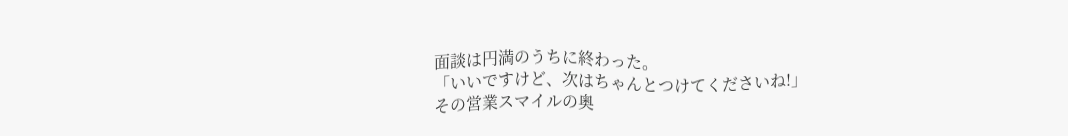面談は円満のうちに終わった。
「いいですけど、次はちゃんとつけてくださいね!」
その営業スマイルの奥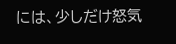には、少しだけ怒気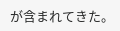が含まれてきた。